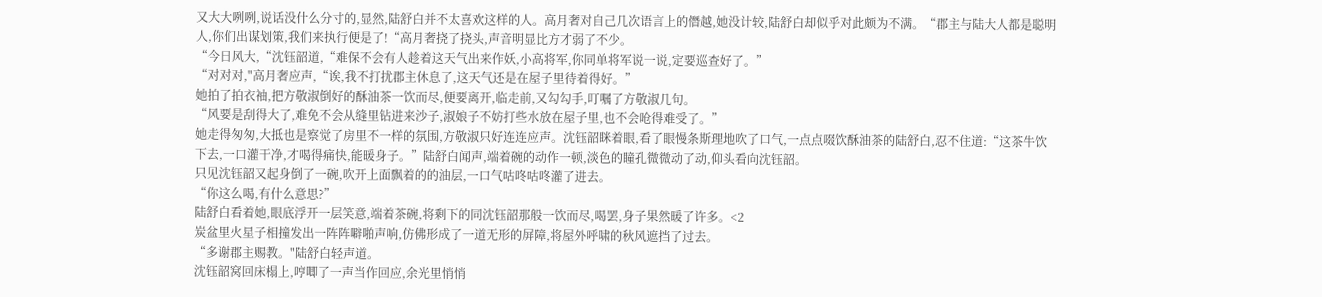又大大咧咧,说话没什么分寸的,显然,陆舒白并不太喜欢这样的人。高月奢对自己几次语言上的僭越,她没计较,陆舒白却似乎对此颇为不满。“郡主与陆大人都是聪明人,你们出谋划策,我们来执行便是了!“高月奢挠了挠头,声音明显比方才弱了不少。
“今日风大,“沈钰韶道,“难保不会有人趁着这天气出来作妖,小高将军,你同单将军说一说,定要巡查好了。”
“对对对,"高月奢应声,“诶,我不打扰郡主休息了,这天气还是在屋子里待着得好。”
她拍了拍衣袖,把方敬淑倒好的酥油茶一饮而尽,便要离开,临走前,又勾勾手,叮嘱了方敬淑几句。
“风要是刮得大了,难免不会从缝里钻进来沙子,淑娘子不妨打些水放在屋子里,也不会呛得难受了。”
她走得匆匆,大抵也是察觉了房里不一样的氛围,方敬淑只好连连应声。沈钰韶眯着眼,看了眼慢条斯理地吹了口气,一点点啜饮酥油茶的陆舒白,忍不住道:“这茶牛饮下去,一口灌干净,才喝得痛快,能暖身子。”陆舒白闻声,端着碗的动作一顿,淡色的瞳孔微微动了动,仰头看向沈钰韶。
只见沈钰韶又起身倒了一碗,吹开上面飘着的的油层,一口气咕咚咕咚灌了进去。
“你这么喝,有什么意思?”
陆舒白看着她,眼底浮开一层笑意,端着茶碗,将剩下的同沈钰韶那般一饮而尽,喝罢,身子果然暖了许多。<2
炭盆里火星子相撞发出一阵阵噼啪声响,仿佛形成了一道无形的屏障,将屋外呼啸的秋风遮挡了过去。
“多谢郡主赐教。"陆舒白轻声道。
沈钰韶窝回床榻上,哼唧了一声当作回应,余光里悄悄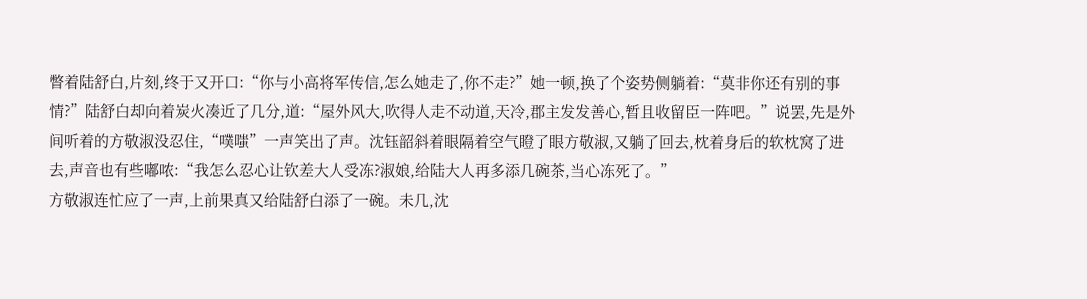瞥着陆舒白,片刻,终于又开口:“你与小高将军传信,怎么她走了,你不走?”她一顿,换了个姿势侧躺着:“莫非你还有别的事情?”陆舒白却向着炭火凑近了几分,道:“屋外风大,吹得人走不动道,天冷,郡主发发善心,暂且收留臣一阵吧。”说罢,先是外间听着的方敬淑没忍住,“噗嗤”一声笑出了声。沈钰韶斜着眼隔着空气瞪了眼方敬淑,又躺了回去,枕着身后的软枕窝了进去,声音也有些嘟哝:“我怎么忍心让钦差大人受冻?淑娘,给陆大人再多添几碗茶,当心冻死了。”
方敬淑连忙应了一声,上前果真又给陆舒白添了一碗。未几,沈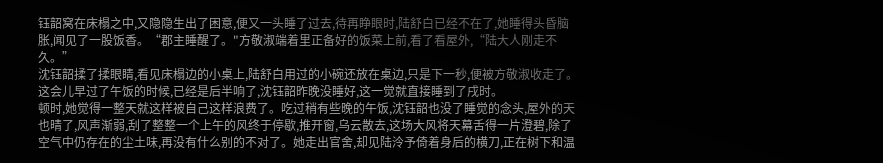钰韶窝在床榻之中,又隐隐生出了困意,便又一头睡了过去,待再睁眼时,陆舒白已经不在了,她睡得头昏脑胀,闻见了一股饭香。“郡主睡醒了。"方敬淑端着里正备好的饭菜上前,看了看屋外,“陆大人刚走不久。”
沈钰韶揉了揉眼睛,看见床榻边的小桌上,陆舒白用过的小碗还放在桌边,只是下一秒,便被方敬淑收走了。
这会儿早过了午饭的时候,已经是后半响了,沈钰韶昨晚没睡好,这一觉就直接睡到了戌时。
顿时,她觉得一整天就这样被自己这样浪费了。吃过稍有些晚的午饭,沈钰韶也没了睡觉的念头,屋外的天也晴了,风声渐弱,刮了整整一个上午的风终于停歇,推开窗,乌云散去,这场大风将天幕舌得一片澄碧,除了空气中仍存在的尘土味,再没有什么别的不对了。她走出官舍,却见陆泠予倚着身后的横刀,正在树下和温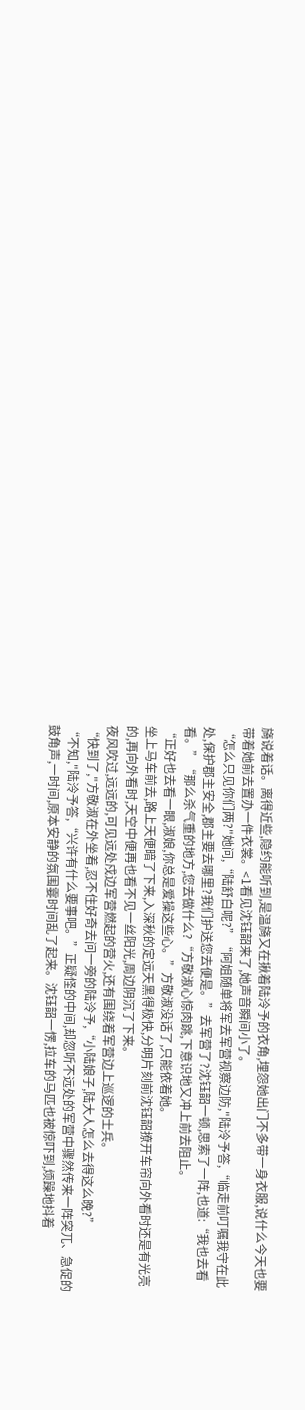旖说着话。离得近些,隐约能听到,是温旖又在揪着陆泠予的衣角,埋怨她出门不多带一身衣服,说什么今天也要带着她前去置办一件衣裳。<1看见沈钰韶来了,她声音瞬间小了。
“怎么只见你们两?"她问,“陆舒白呢?”“阿姐随单将军去军营视察边防,"陆泠予答,“临走前叮嘱我守在此处,保护郡主安全,郡主要去哪里?我们护送您去便是。”去军营了?沈钰韶一顿,思索了一阵,也道:“我也去看看。”“那么杀气重的地方,您去做什么?“方敬淑心惊肉跳,下意识地又冲上前去阻止。
“正好也去看一眼,淑娘,你总是爱操这些心。”方敬淑没话了,只能依着她。
坐上马车前去,路上天便暗了下来,入深秋的定远天黑得极快,分明片刻前沈钰韶撩开车帘向外看时还是有光亮的,再向外看时,天空中便再也看不见一丝阳光,周边阴沉了下来。
夜风吹过,远远的,可见远处戍边军营燃起的营火,还有围绕着军营边上巡逻的士兵。
“快到了,"方敬淑在外坐着,忍不住好奇去问一旁的陆泠予,“小陆娘子,陆大人怎么去得这么晚?”
“不知,"陆泠予答,“兴许有什么要事吧。”正疑怪的中间,却忽听不远处的军营中骤然传来一阵突兀、急促的鼓角声,一时间,原本安静的氛围霎时间乱了起来。沈钰韶一愣,拉车的马匹也被惊吓到,烦躁地抖着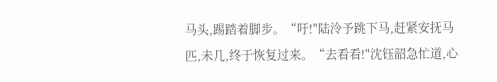马头,踢踏着脚步。“吁!"陆泠予跳下马,赶紧安抚马匹,未几,终于恢复过来。“去看看!"沈钰韶急忙道,心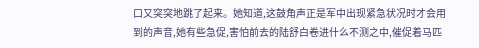口又突突地跳了起来。她知道,这鼓角声正是军中出现紧急状况时才会用到的声音,她有些急促,害怕前去的陆舒白卷进什么不测之中,催促着马匹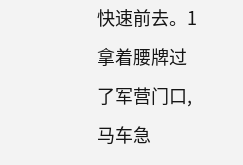快速前去。1拿着腰牌过了军营门口,马车急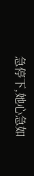急停下,她心急如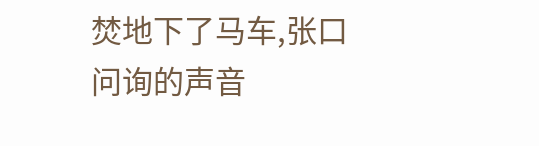焚地下了马车,张口问询的声音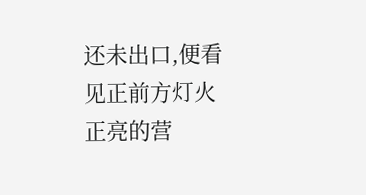还未出口,便看见正前方灯火正亮的营